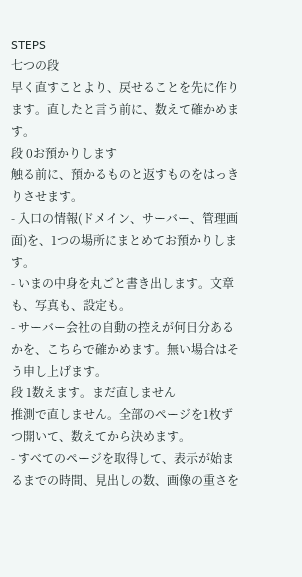STEPS
七つの段
早く直すことより、戻せることを先に作ります。直したと言う前に、数えて確かめます。
段 0お預かりします
触る前に、預かるものと返すものをはっきりさせます。
- 入口の情報(ドメイン、サーバー、管理画面)を、1つの場所にまとめてお預かりします。
- いまの中身を丸ごと書き出します。文章も、写真も、設定も。
- サーバー会社の自動の控えが何日分あるかを、こちらで確かめます。無い場合はそう申し上げます。
段 1数えます。まだ直しません
推測で直しません。全部のページを1枚ずつ開いて、数えてから決めます。
- すべてのページを取得して、表示が始まるまでの時間、見出しの数、画像の重さを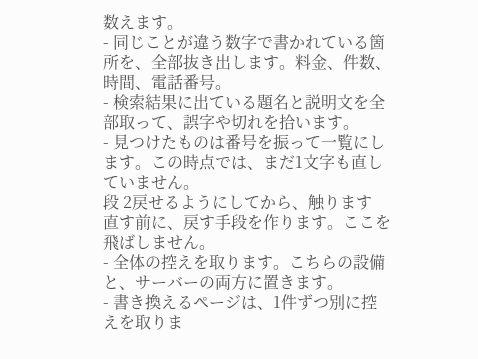数えます。
- 同じことが違う数字で書かれている箇所を、全部抜き出します。料金、件数、時間、電話番号。
- 検索結果に出ている題名と説明文を全部取って、誤字や切れを拾います。
- 見つけたものは番号を振って一覧にします。この時点では、まだ1文字も直していません。
段 2戻せるようにしてから、触ります
直す前に、戻す手段を作ります。ここを飛ばしません。
- 全体の控えを取ります。こちらの設備と、サーバーの両方に置きます。
- 書き換えるページは、1件ずつ別に控えを取りま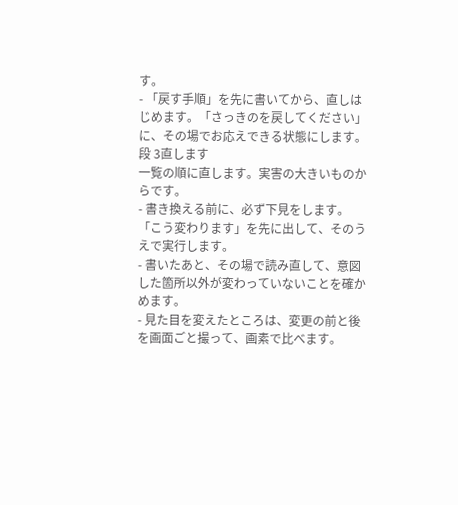す。
- 「戻す手順」を先に書いてから、直しはじめます。「さっきのを戻してください」に、その場でお応えできる状態にします。
段 3直します
一覧の順に直します。実害の大きいものからです。
- 書き換える前に、必ず下見をします。「こう変わります」を先に出して、そのうえで実行します。
- 書いたあと、その場で読み直して、意図した箇所以外が変わっていないことを確かめます。
- 見た目を変えたところは、変更の前と後を画面ごと撮って、画素で比べます。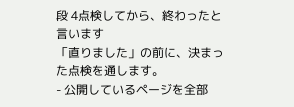段 4点検してから、終わったと言います
「直りました」の前に、決まった点検を通します。
- 公開しているページを全部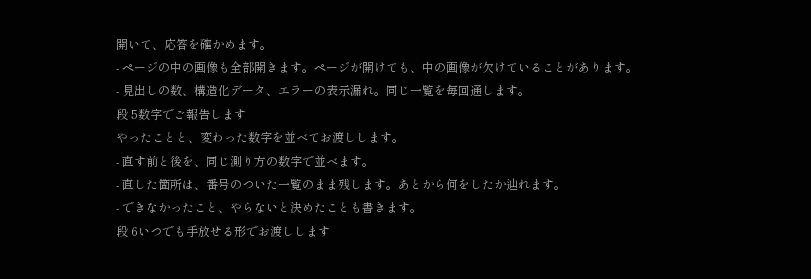開いて、応答を確かめます。
- ページの中の画像も全部開きます。ページが開けても、中の画像が欠けていることがあります。
- 見出しの数、構造化データ、エラーの表示漏れ。同じ一覧を毎回通します。
段 5数字でご報告します
やったことと、変わった数字を並べてお渡しします。
- 直す前と後を、同じ測り方の数字で並べます。
- 直した箇所は、番号のついた一覧のまま残します。あとから何をしたか辿れます。
- できなかったこと、やらないと決めたことも書きます。
段 6いつでも手放せる形でお渡しします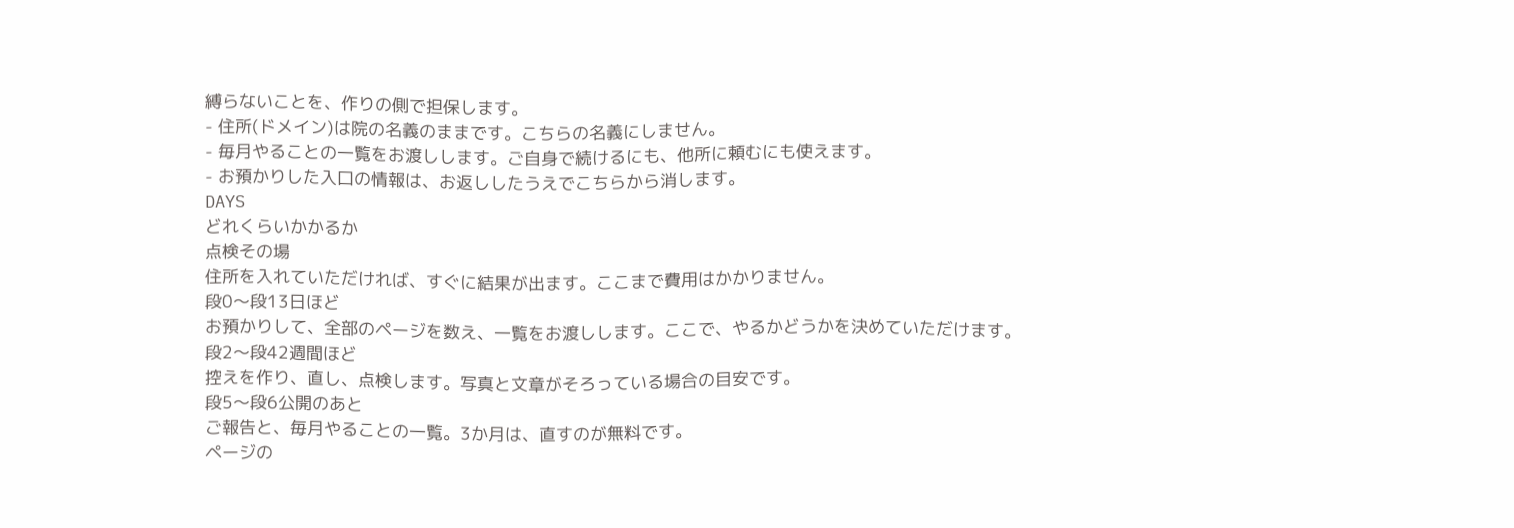縛らないことを、作りの側で担保します。
- 住所(ドメイン)は院の名義のままです。こちらの名義にしません。
- 毎月やることの一覧をお渡しします。ご自身で続けるにも、他所に頼むにも使えます。
- お預かりした入口の情報は、お返ししたうえでこちらから消します。
DAYS
どれくらいかかるか
点検その場
住所を入れていただければ、すぐに結果が出ます。ここまで費用はかかりません。
段0〜段13日ほど
お預かりして、全部のページを数え、一覧をお渡しします。ここで、やるかどうかを決めていただけます。
段2〜段42週間ほど
控えを作り、直し、点検します。写真と文章がそろっている場合の目安です。
段5〜段6公開のあと
ご報告と、毎月やることの一覧。3か月は、直すのが無料です。
ページの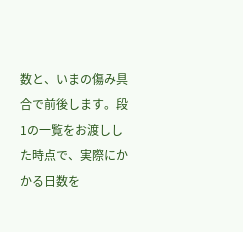数と、いまの傷み具合で前後します。段1の一覧をお渡しした時点で、実際にかかる日数を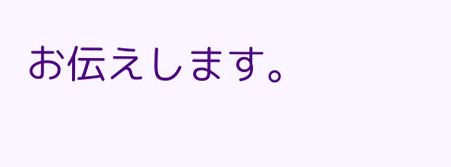お伝えします。